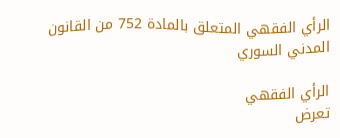الرأي الفقهي المتعلق بالمادة 752 من القانون المدني السوري

الرأي الفقهي
تعرض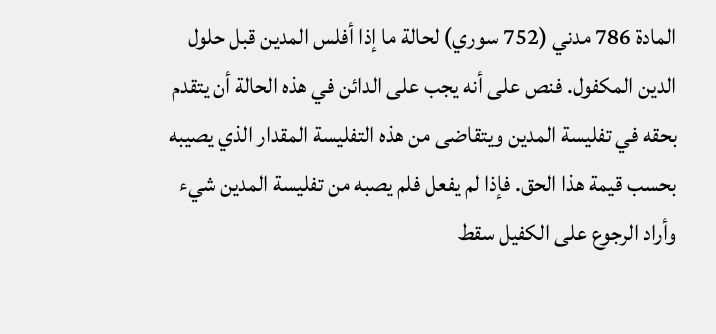المادة 786 مدني (752 سوري) لحالة ما إذا أفلس المدين قبل حلول الدين المكفول. فنص على أنه يجب على الدائن في هذه الحالة أن يتقدم بحقه في تفليسة المدين ويتقاضى من هذه التفليسة المقدار الذي يصيبه بحسب قيمة هذا الحق. فإذا لم يفعل فلم يصبه من تفليسة المدين شيء وأراد الرجوع على الكفيل سقط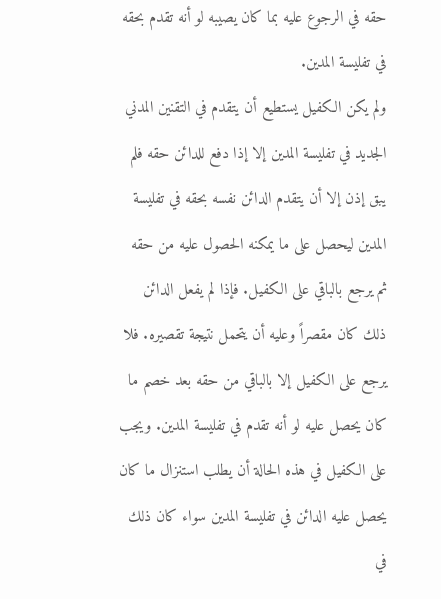حقه في الرجوع عليه بما كان يصيبه لو أنه تقدم بحقه في تفليسة المدين.
ولم يكن الكفيل يستطيع أن يتقدم في التقنين المدني الجديد في تفليسة المدين إلا إذا دفع للدائن حقه فلم يبق إذن إلا أن يتقدم الدائن نفسه بحقه في تفليسة المدين ليحصل على ما يمكنه الحصول عليه من حقه ثم يرجع بالباقي على الكفيل. فإذا لم يفعل الدائن ذلك كان مقصراً وعليه أن يتحمل نتيجة تقصيره. فلا يرجع على الكفيل إلا بالباقي من حقه بعد خصم ما كان يحصل عليه لو أنه تقدم في تفليسة المدين. ويجب على الكفيل في هذه الحالة أن يطلب استنزال ما كان يحصل عليه الدائن في تفليسة المدين سواء كان ذلك في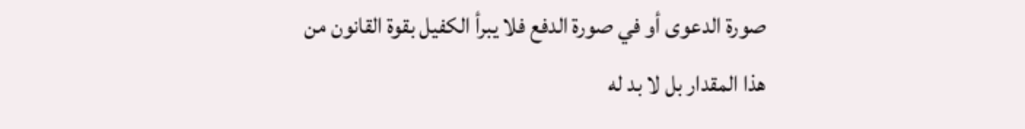صورة الدعوى أو في صورة الدفع فلا يبرأ الكفيل بقوة القانون من هذا المقدار بل لا بد له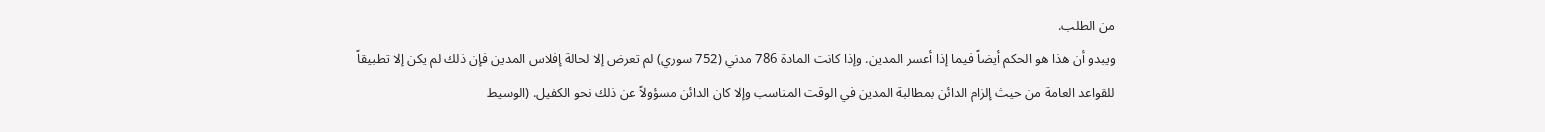من الطلب.
ويبدو أن هذا هو الحكم أيضاً فيما إذا أعسر المدين. وإذا كانت المادة 786 مدني (752 سوري) لم تعرض إلا لحالة إفلاس المدين فإن ذلك لم يكن إلا تطبيقاً للقواعد العامة من حيث إلزام الدائن بمطالبة المدين في الوقت المناسب وإلا كان الدائن مسؤولاً عن ذلك نحو الكفيل. (الوسيط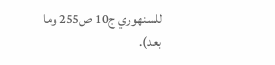للسنهوري ج10 ص255 وما بعد).